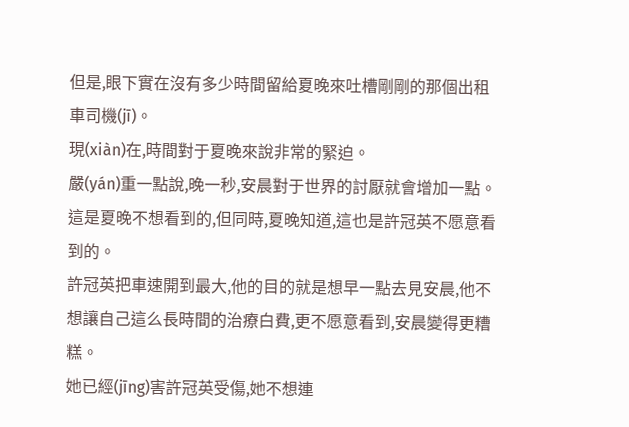但是,眼下實在沒有多少時間留給夏晚來吐槽剛剛的那個出租車司機(jī)。
現(xiàn)在,時間對于夏晚來說非常的緊迫。
嚴(yán)重一點說,晚一秒,安晨對于世界的討厭就會增加一點。
這是夏晚不想看到的,但同時,夏晚知道,這也是許冠英不愿意看到的。
許冠英把車速開到最大,他的目的就是想早一點去見安晨,他不想讓自己這么長時間的治療白費,更不愿意看到,安晨變得更糟糕。
她已經(jīng)害許冠英受傷,她不想連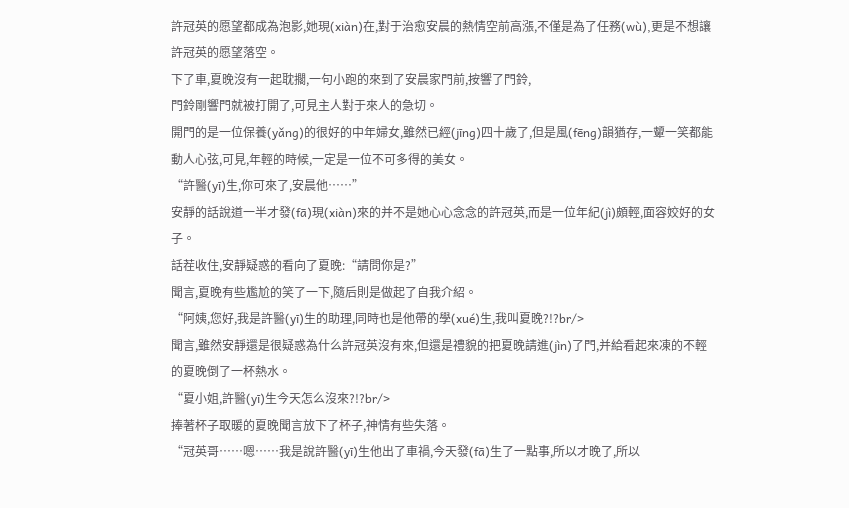許冠英的愿望都成為泡影,她現(xiàn)在,對于治愈安晨的熱情空前高漲,不僅是為了任務(wù),更是不想讓許冠英的愿望落空。
下了車,夏晚沒有一起耽擱,一句小跑的來到了安晨家門前,按響了門鈴,
門鈴剛響門就被打開了,可見主人對于來人的急切。
開門的是一位保養(yǎng)的很好的中年婦女,雖然已經(jīng)四十歲了,但是風(fēng)韻猶存,一顰一笑都能動人心弦,可見,年輕的時候,一定是一位不可多得的美女。
“許醫(yī)生,你可來了,安晨他……”
安靜的話說道一半才發(fā)現(xiàn)來的并不是她心心念念的許冠英,而是一位年紀(jì)頗輕,面容姣好的女子。
話茬收住,安靜疑惑的看向了夏晚:“請問你是?”
聞言,夏晚有些尷尬的笑了一下,隨后則是做起了自我介紹。
“阿姨,您好,我是許醫(yī)生的助理,同時也是他帶的學(xué)生,我叫夏晚?!?br/>
聞言,雖然安靜還是很疑惑為什么許冠英沒有來,但還是禮貌的把夏晚請進(jìn)了門,并給看起來凍的不輕的夏晚倒了一杯熱水。
“夏小姐,許醫(yī)生今天怎么沒來?!?br/>
捧著杯子取暖的夏晚聞言放下了杯子,神情有些失落。
“冠英哥……嗯……我是說許醫(yī)生他出了車禍,今天發(fā)生了一點事,所以才晚了,所以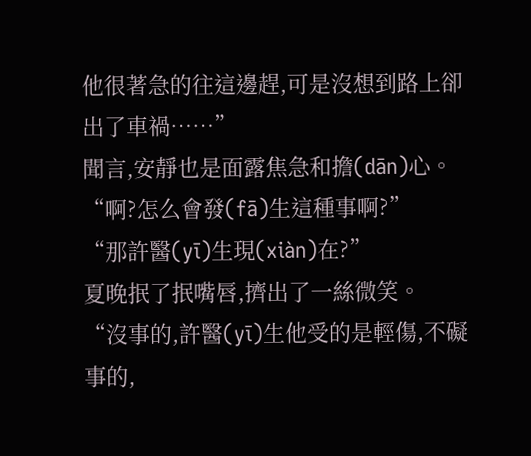他很著急的往這邊趕,可是沒想到路上卻出了車禍……”
聞言,安靜也是面露焦急和擔(dān)心。
“啊?怎么會發(fā)生這種事啊?”
“那許醫(yī)生現(xiàn)在?”
夏晚抿了抿嘴唇,擠出了一絲微笑。
“沒事的,許醫(yī)生他受的是輕傷,不礙事的,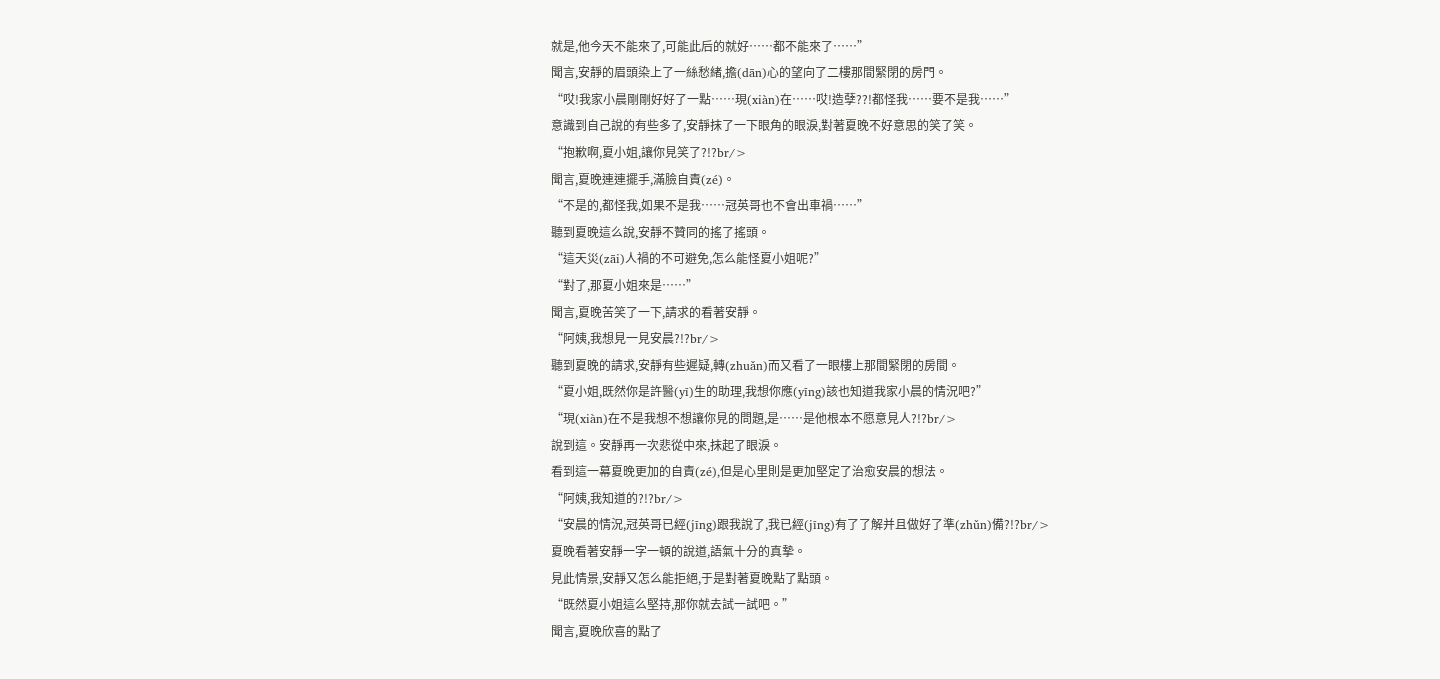就是,他今天不能來了,可能此后的就好……都不能來了……”
聞言,安靜的眉頭染上了一絲愁緒,擔(dān)心的望向了二樓那間緊閉的房門。
“哎!我家小晨剛剛好好了一點……現(xiàn)在……哎!造孽??!都怪我……要不是我……”
意識到自己說的有些多了,安靜抹了一下眼角的眼淚,對著夏晚不好意思的笑了笑。
“抱歉啊,夏小姐,讓你見笑了?!?br/>
聞言,夏晚連連擺手,滿臉自責(zé)。
“不是的,都怪我,如果不是我……冠英哥也不會出車禍……”
聽到夏晚這么說,安靜不贊同的搖了搖頭。
“這天災(zāi)人禍的不可避免,怎么能怪夏小姐呢?”
“對了,那夏小姐來是……”
聞言,夏晚苦笑了一下,請求的看著安靜。
“阿姨,我想見一見安晨?!?br/>
聽到夏晚的請求,安靜有些遲疑,轉(zhuǎn)而又看了一眼樓上那間緊閉的房間。
“夏小姐,既然你是許醫(yī)生的助理,我想你應(yīng)該也知道我家小晨的情況吧?”
“現(xiàn)在不是我想不想讓你見的問題,是……是他根本不愿意見人?!?br/>
說到這。安靜再一次悲從中來,抹起了眼淚。
看到這一幕夏晚更加的自責(zé),但是心里則是更加堅定了治愈安晨的想法。
“阿姨,我知道的?!?br/>
“安晨的情況,冠英哥已經(jīng)跟我說了,我已經(jīng)有了了解并且做好了準(zhǔn)備?!?br/>
夏晚看著安靜一字一頓的說道,語氣十分的真摯。
見此情景,安靜又怎么能拒絕,于是對著夏晚點了點頭。
“既然夏小姐這么堅持,那你就去試一試吧。”
聞言,夏晚欣喜的點了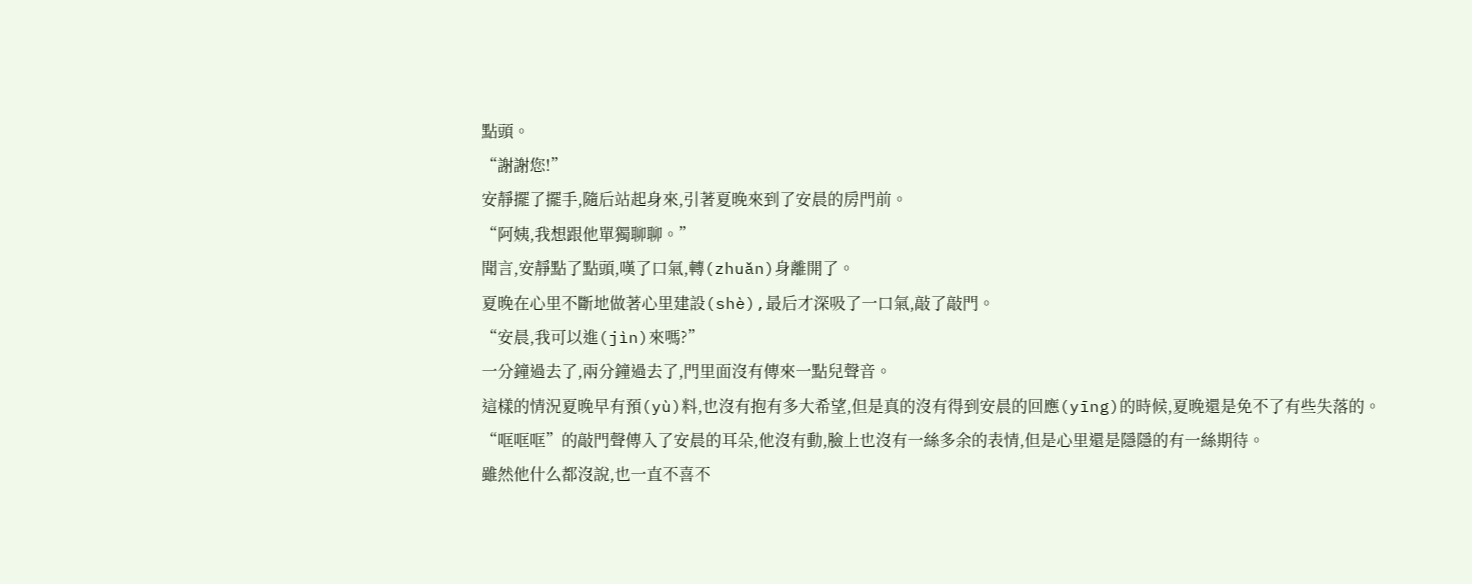點頭。
“謝謝您!”
安靜擺了擺手,隨后站起身來,引著夏晚來到了安晨的房門前。
“阿姨,我想跟他單獨聊聊。”
聞言,安靜點了點頭,嘆了口氣,轉(zhuǎn)身離開了。
夏晚在心里不斷地做著心里建設(shè),最后才深吸了一口氣,敲了敲門。
“安晨,我可以進(jìn)來嗎?”
一分鐘過去了,兩分鐘過去了,門里面沒有傳來一點兒聲音。
這樣的情況夏晚早有預(yù)料,也沒有抱有多大希望,但是真的沒有得到安晨的回應(yīng)的時候,夏晚還是免不了有些失落的。
“哐哐哐”的敲門聲傳入了安晨的耳朵,他沒有動,臉上也沒有一絲多余的表情,但是心里還是隱隱的有一絲期待。
雖然他什么都沒說,也一直不喜不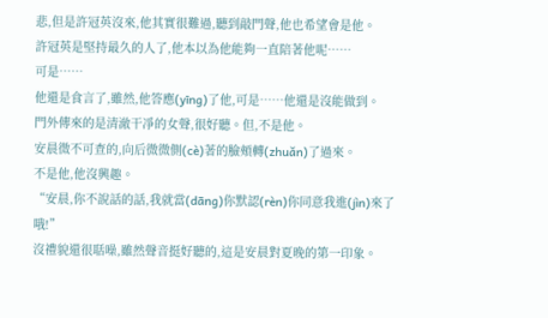悲,但是許冠英沒來,他其實很難過,聽到敲門聲,他也希望會是他。
許冠英是堅持最久的人了,他本以為他能夠一直陪著他呢……
可是……
他還是食言了,雖然,他答應(yīng)了他,可是……他還是沒能做到。
門外傳來的是清澈干凈的女聲,很好聽。但,不是他。
安晨微不可查的,向后微微側(cè)著的臉頰轉(zhuǎn)了過來。
不是他,他沒興趣。
“安晨,你不說話的話,我就當(dāng)你默認(rèn)你同意我進(jìn)來了哦!”
沒禮貌還很聒噪,雖然聲音挺好聽的,這是安晨對夏晚的第一印象。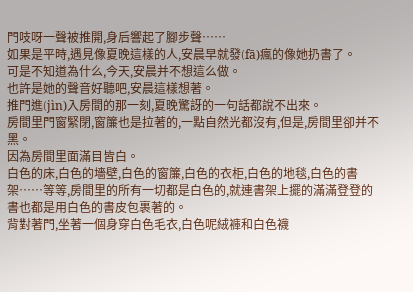門吱呀一聲被推開,身后響起了腳步聲……
如果是平時,遇見像夏晚這樣的人,安晨早就發(fā)瘋的像她扔書了。
可是不知道為什么,今天,安晨并不想這么做。
也許是她的聲音好聽吧,安晨這樣想著。
推門進(jìn)入房間的那一刻,夏晚驚訝的一句話都說不出來。
房間里門窗緊閉,窗簾也是拉著的,一點自然光都沒有,但是,房間里卻并不黑。
因為房間里面滿目皆白。
白色的床,白色的墻壁,白色的窗簾,白色的衣柜,白色的地毯,白色的書架……等等,房間里的所有一切都是白色的,就連書架上擺的滿滿登登的書也都是用白色的書皮包裹著的。
背對著門,坐著一個身穿白色毛衣,白色呢絨褲和白色襪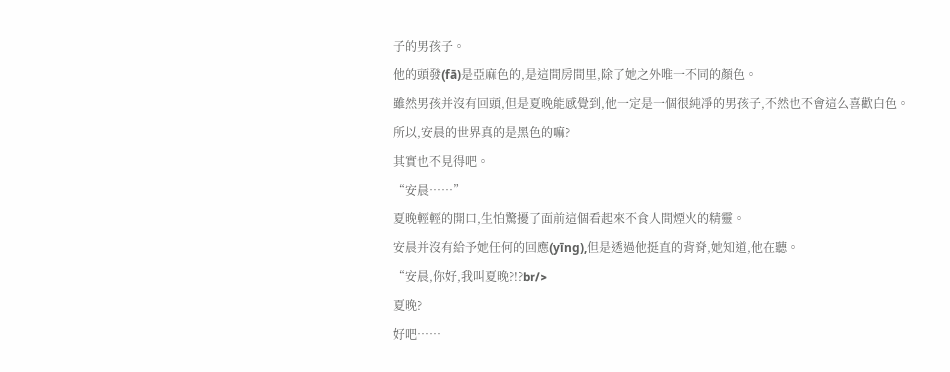子的男孩子。
他的頭發(fā)是亞麻色的,是這間房間里,除了她之外唯一不同的顏色。
雖然男孩并沒有回頭,但是夏晚能感覺到,他一定是一個很純凈的男孩子,不然也不會這么喜歡白色。
所以,安晨的世界真的是黑色的嘛?
其實也不見得吧。
“安晨……”
夏晚輕輕的開口,生怕驚擾了面前這個看起來不食人間煙火的精靈。
安晨并沒有給予她任何的回應(yīng),但是透過他挺直的背脊,她知道,他在聽。
“安晨,你好,我叫夏晚?!?br/>
夏晚?
好吧……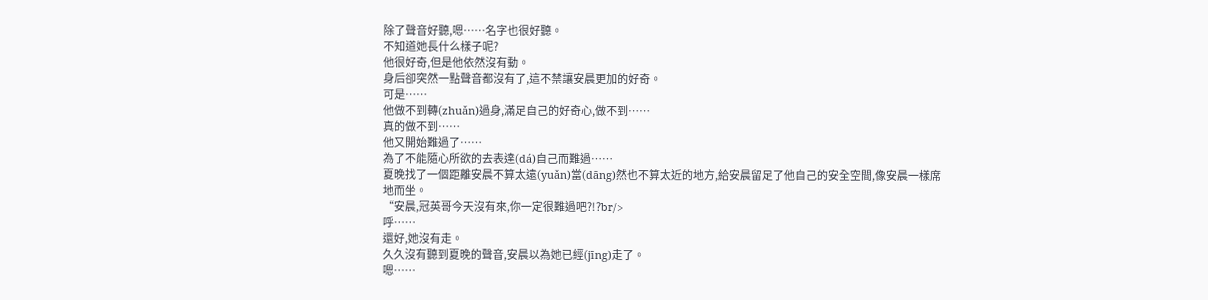除了聲音好聽,嗯……名字也很好聽。
不知道她長什么樣子呢?
他很好奇,但是他依然沒有動。
身后卻突然一點聲音都沒有了,這不禁讓安晨更加的好奇。
可是……
他做不到轉(zhuǎn)過身,滿足自己的好奇心,做不到……
真的做不到……
他又開始難過了……
為了不能隨心所欲的去表達(dá)自己而難過……
夏晚找了一個距離安晨不算太遠(yuǎn)當(dāng)然也不算太近的地方,給安晨留足了他自己的安全空間,像安晨一樣席地而坐。
“安晨,冠英哥今天沒有來,你一定很難過吧?!?br/>
呼……
還好,她沒有走。
久久沒有聽到夏晚的聲音,安晨以為她已經(jīng)走了。
嗯……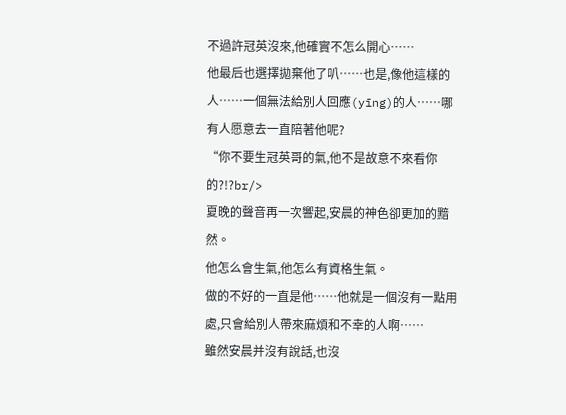不過許冠英沒來,他確實不怎么開心……
他最后也選擇拋棄他了叭……也是,像他這樣的人……一個無法給別人回應(yīng)的人……哪有人愿意去一直陪著他呢?
“你不要生冠英哥的氣,他不是故意不來看你的?!?br/>
夏晚的聲音再一次響起,安晨的神色卻更加的黯然。
他怎么會生氣,他怎么有資格生氣。
做的不好的一直是他……他就是一個沒有一點用處,只會給別人帶來麻煩和不幸的人啊……
雖然安晨并沒有說話,也沒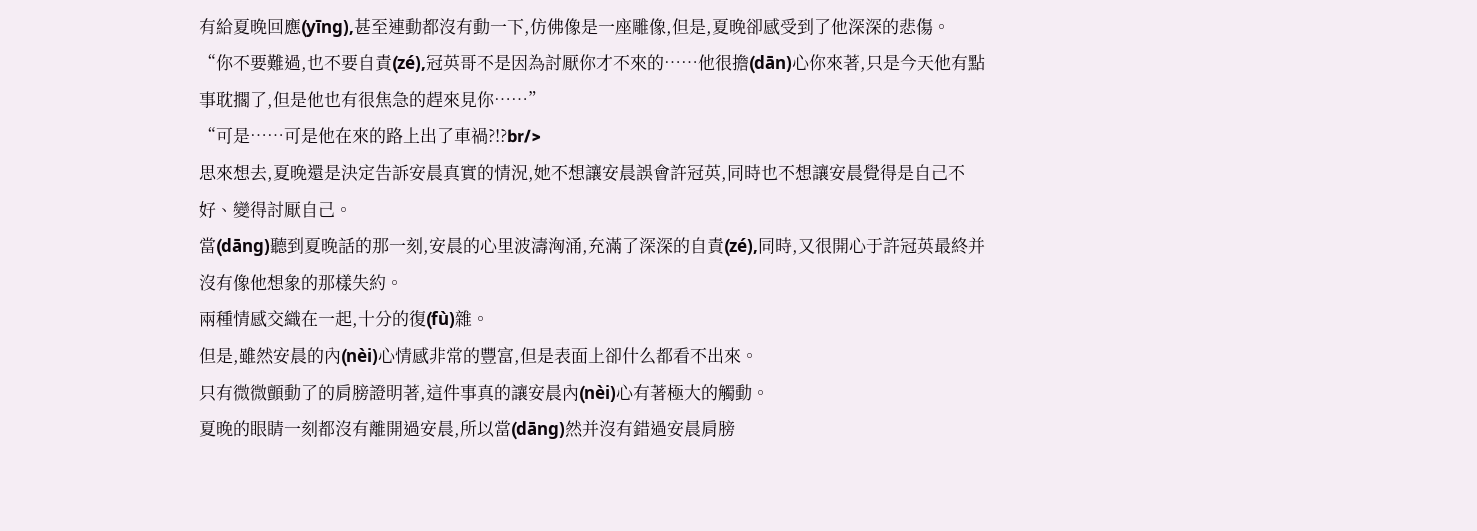有給夏晚回應(yīng),甚至連動都沒有動一下,仿佛像是一座雕像,但是,夏晚卻感受到了他深深的悲傷。
“你不要難過,也不要自責(zé),冠英哥不是因為討厭你才不來的……他很擔(dān)心你來著,只是今天他有點事耽擱了,但是他也有很焦急的趕來見你……”
“可是……可是他在來的路上出了車禍?!?br/>
思來想去,夏晚還是決定告訴安晨真實的情況,她不想讓安晨誤會許冠英,同時也不想讓安晨覺得是自己不好、變得討厭自己。
當(dāng)聽到夏晚話的那一刻,安晨的心里波濤洶涌,充滿了深深的自責(zé),同時,又很開心于許冠英最終并沒有像他想象的那樣失約。
兩種情感交織在一起,十分的復(fù)雜。
但是,雖然安晨的內(nèi)心情感非常的豐富,但是表面上卻什么都看不出來。
只有微微顫動了的肩膀證明著,這件事真的讓安晨內(nèi)心有著極大的觸動。
夏晚的眼睛一刻都沒有離開過安晨,所以當(dāng)然并沒有錯過安晨肩膀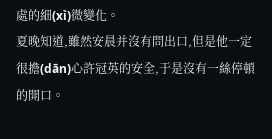處的細(xì)微變化。
夏晚知道,雖然安晨并沒有問出口,但是他一定很擔(dān)心許冠英的安全,于是沒有一絲停頓的開口。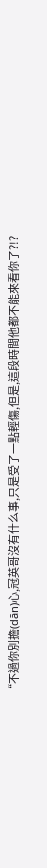“不過你別擔(dān)心,冠英哥沒有什么事,只是受了一點輕傷,但是,這段時間他都不能來看你了?!?